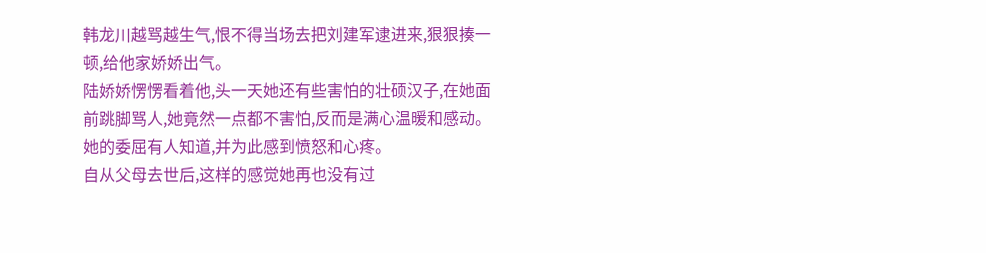韩龙川越骂越生气,恨不得当场去把刘建军逮进来,狠狠揍一顿,给他家娇娇出气。
陆娇娇愣愣看着他,头一天她还有些害怕的壮硕汉子,在她面前跳脚骂人,她竟然一点都不害怕,反而是满心温暖和感动。
她的委屈有人知道,并为此感到愤怒和心疼。
自从父母去世后,这样的感觉她再也没有过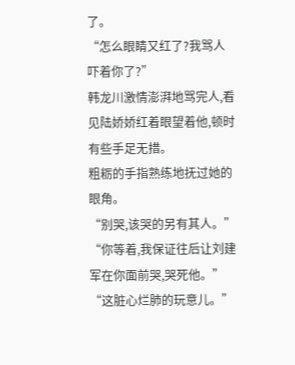了。
“怎么眼睛又红了?我骂人吓着你了?”
韩龙川激情澎湃地骂完人,看见陆娇娇红着眼望着他,顿时有些手足无措。
粗粝的手指熟练地抚过她的眼角。
“别哭,该哭的另有其人。”
“你等着,我保证往后让刘建军在你面前哭,哭死他。”
“这脏心烂肺的玩意儿。”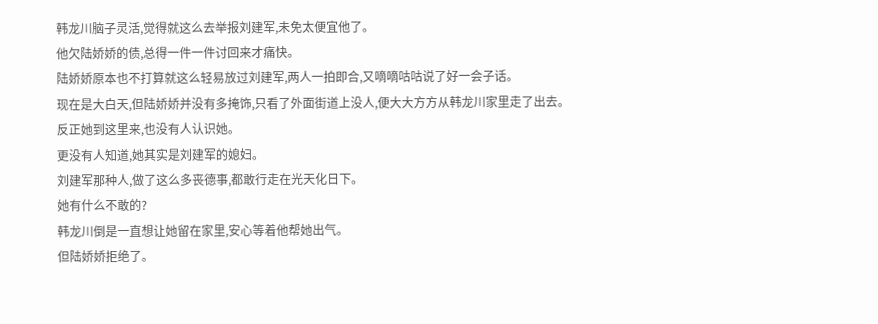韩龙川脑子灵活,觉得就这么去举报刘建军,未免太便宜他了。
他欠陆娇娇的债,总得一件一件讨回来才痛快。
陆娇娇原本也不打算就这么轻易放过刘建军,两人一拍即合,又嘀嘀咕咕说了好一会子话。
现在是大白天,但陆娇娇并没有多掩饰,只看了外面街道上没人,便大大方方从韩龙川家里走了出去。
反正她到这里来,也没有人认识她。
更没有人知道,她其实是刘建军的媳妇。
刘建军那种人,做了这么多丧德事,都敢行走在光天化日下。
她有什么不敢的?
韩龙川倒是一直想让她留在家里,安心等着他帮她出气。
但陆娇娇拒绝了。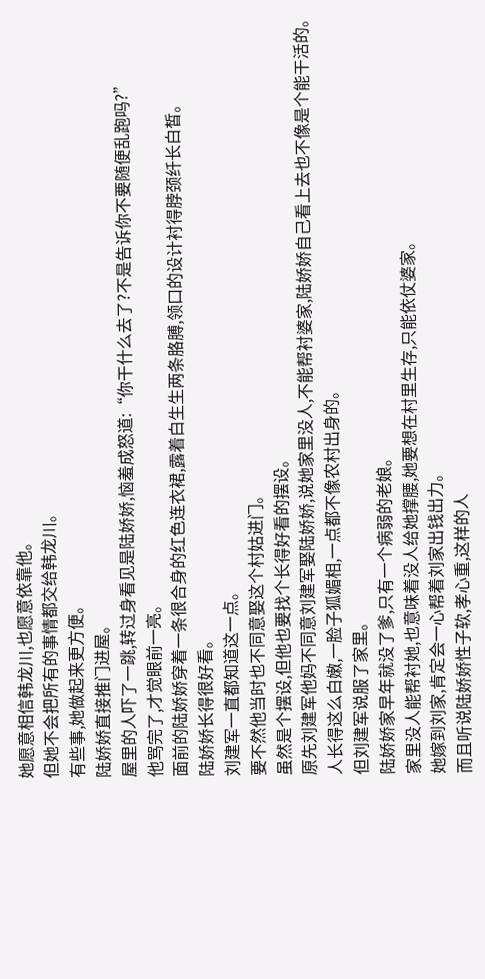她愿意相信韩龙川,也愿意依靠他。
但她不会把所有的事情都交给韩龙川。
有些事,她做起来更方便。
陆娇娇直接推门进屋。
屋里的人吓了一跳,转过身看见是陆娇娇,恼羞成怒道:“你干什么去了?不是告诉你不要随便乱跑吗?”
他骂完了,才觉眼前一亮。
面前的陆娇娇穿着一条很合身的红色连衣裙,露着白生生两条胳膊,领口的设计衬得脖颈纤长白皙。
陆娇娇长得很好看。
刘建军一直都知道这一点。
要不然他当时也不同意娶这个村姑进门。
虽然是个摆设,但他也要找个长得好看的摆设。
原先刘建军他妈不同意刘建军娶陆娇娇,说她家里没人,不能帮衬婆家,陆娇娇自己看上去也不像是个能干活的。
人长得这么白嫩,一脸子狐媚相,一点都不像农村出身的。
但刘建军说服了家里。
陆娇娇家早年就没了爹,只有一个病弱的老娘。
家里没人能帮衬她,也意味着没人给她撑腰,她要想在村里生存,只能依仗婆家。
她嫁到刘家,肯定会一心帮着刘家出钱出力。
而且听说陆娇娇性子软,孝心重,这样的人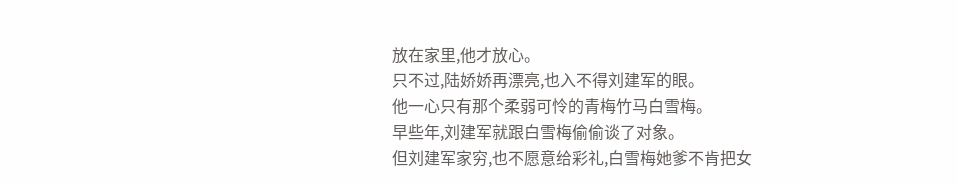放在家里,他才放心。
只不过,陆娇娇再漂亮,也入不得刘建军的眼。
他一心只有那个柔弱可怜的青梅竹马白雪梅。
早些年,刘建军就跟白雪梅偷偷谈了对象。
但刘建军家穷,也不愿意给彩礼,白雪梅她爹不肯把女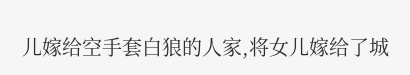儿嫁给空手套白狼的人家,将女儿嫁给了城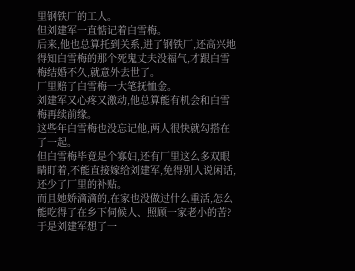里钢铁厂的工人。
但刘建军一直惦记着白雪梅。
后来,他也总算托到关系,进了钢铁厂,还高兴地得知白雪梅的那个死鬼丈夫没福气,才跟白雪梅结婚不久,就意外去世了。
厂里赔了白雪梅一大笔抚恤金。
刘建军又心疼又激动,他总算能有机会和白雪梅再续前缘。
这些年白雪梅也没忘记他,两人很快就勾搭在了一起。
但白雪梅毕竟是个寡妇,还有厂里这么多双眼睛盯着,不能直接嫁给刘建军,免得别人说闲话,还少了厂里的补贴。
而且她娇滴滴的,在家也没做过什么重活,怎么能吃得了在乡下伺候人、照顾一家老小的苦?
于是刘建军想了一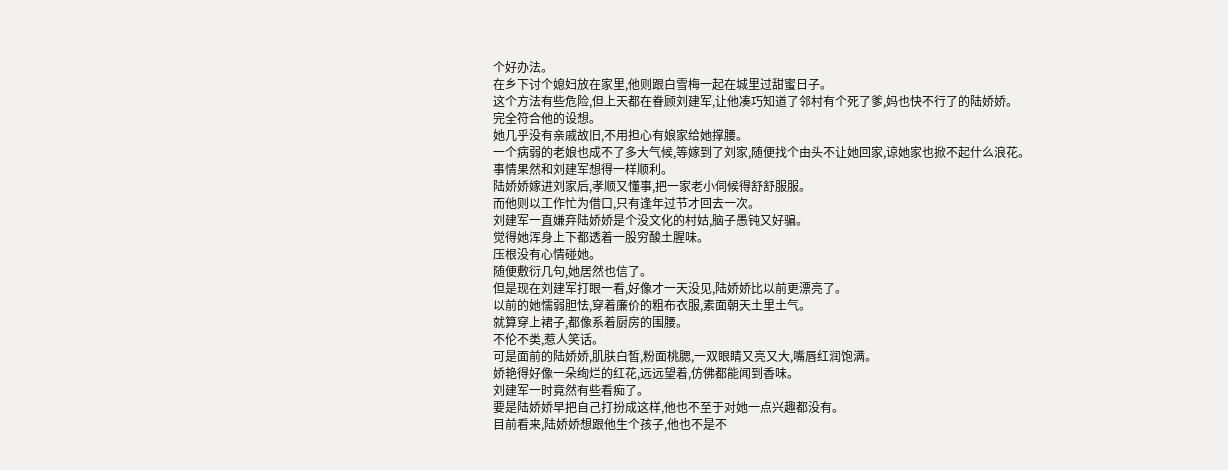个好办法。
在乡下讨个媳妇放在家里,他则跟白雪梅一起在城里过甜蜜日子。
这个方法有些危险,但上天都在眷顾刘建军,让他凑巧知道了邻村有个死了爹,妈也快不行了的陆娇娇。
完全符合他的设想。
她几乎没有亲戚故旧,不用担心有娘家给她撑腰。
一个病弱的老娘也成不了多大气候,等嫁到了刘家,随便找个由头不让她回家,谅她家也掀不起什么浪花。
事情果然和刘建军想得一样顺利。
陆娇娇嫁进刘家后,孝顺又懂事,把一家老小伺候得舒舒服服。
而他则以工作忙为借口,只有逢年过节才回去一次。
刘建军一直嫌弃陆娇娇是个没文化的村姑,脑子愚钝又好骗。
觉得她浑身上下都透着一股穷酸土腥味。
压根没有心情碰她。
随便敷衍几句,她居然也信了。
但是现在刘建军打眼一看,好像才一天没见,陆娇娇比以前更漂亮了。
以前的她懦弱胆怯,穿着廉价的粗布衣服,素面朝天土里土气。
就算穿上裙子,都像系着厨房的围腰。
不伦不类,惹人笑话。
可是面前的陆娇娇,肌肤白皙,粉面桃腮,一双眼睛又亮又大,嘴唇红润饱满。
娇艳得好像一朵绚烂的红花,远远望着,仿佛都能闻到香味。
刘建军一时竟然有些看痴了。
要是陆娇娇早把自己打扮成这样,他也不至于对她一点兴趣都没有。
目前看来,陆娇娇想跟他生个孩子,他也不是不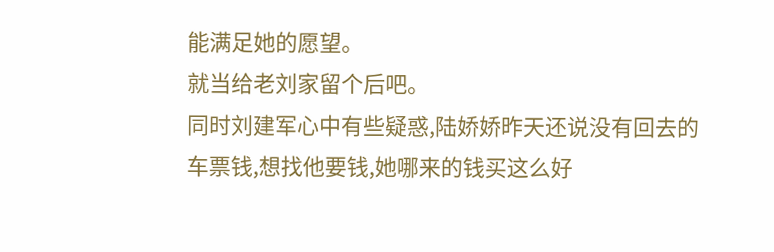能满足她的愿望。
就当给老刘家留个后吧。
同时刘建军心中有些疑惑,陆娇娇昨天还说没有回去的车票钱,想找他要钱,她哪来的钱买这么好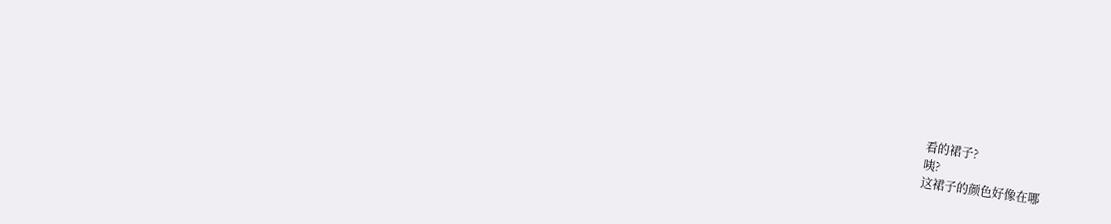看的裙子?
咦?
这裙子的颜色好像在哪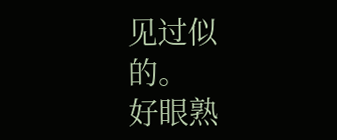见过似的。
好眼熟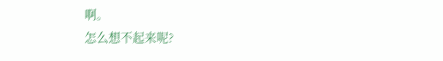啊。
怎么想不起来呢?